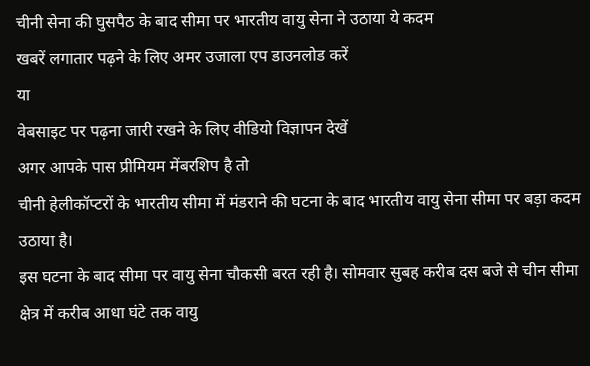चीनी सेना की घुसपैठ के बाद सीमा पर भारतीय वायु सेना ने उठाया ये कदम
खबरें लगातार पढ़ने के लिए अमर उजाला एप डाउनलोड करें
या
वेबसाइट पर पढ़ना जारी रखने के लिए वीडियो विज्ञापन देखें
अगर आपके पास प्रीमियम मेंबरशिप है तो
चीनी हेलीकॉप्टरों के भारतीय सीमा में मंडराने की घटना के बाद भारतीय वायु सेना सीमा पर बड़ा कदम उठाया है।
इस घटना के बाद सीमा पर वायु सेना चौकसी बरत रही है। सोमवार सुबह करीब दस बजे से चीन सीमा क्षेत्र में करीब आधा घंटे तक वायु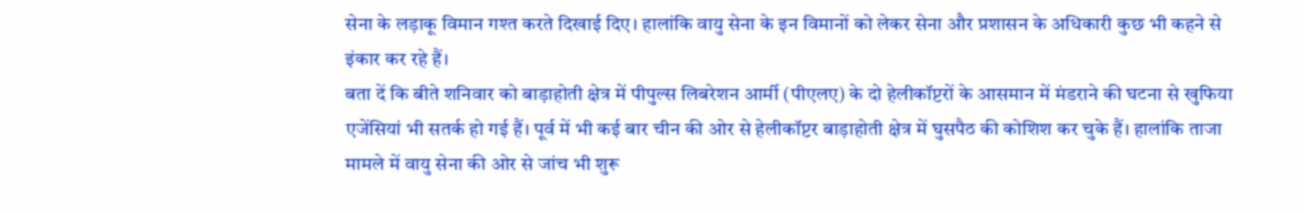सेना के लड़ाकू विमान गश्त करते दिखाई दिए। हालांकि वायु सेना के इन विमानों को लेकर सेना और प्रशासन के अधिकारी कुछ भी कहने से इंकार कर रहे हैं।
बता दें कि बीते शनिवार को बाड़ाहोती क्षेत्र में पीपुल्स लिबरेशन आर्मी (पीएलए) के दो हेलीकॉप्टरों के आसमान में मंडराने की घटना से खुफिया एजेंसियां भी सतर्क हो गई हैं। पूर्व में भी कई बार चीन की ओर से हेलीकॉप्टर बाड़ाहोती क्षेत्र में घुसपैठ की कोशिश कर चुके हैं। हालांकि ताजा मामले में वायु सेना की ओर से जांच भी शुरू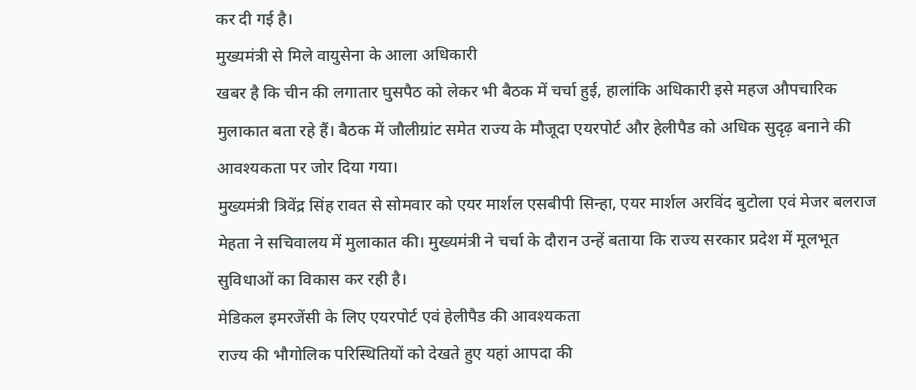कर दी गई है।
मुख्यमंत्री से मिले वायुसेना के आला अधिकारी
खबर है कि चीन की लगातार घुसपैठ को लेकर भी बैठक में चर्चा हुई, हालांकि अधिकारी इसे महज औपचारिक मुलाकात बता रहे हैं। बैठक में जौलीग्रांट समेत राज्य के मौजूदा एयरपोर्ट और हेलीपैड को अधिक सुदृढ़ बनाने की आवश्यकता पर जोर दिया गया।
मुख्यमंत्री त्रिवेंद्र सिंह रावत से सोमवार को एयर मार्शल एसबीपी सिन्हा, एयर मार्शल अरविंद बुटोला एवं मेजर बलराज मेहता ने सचिवालय में मुलाकात की। मुख्यमंत्री ने चर्चा के दौरान उन्हें बताया कि राज्य सरकार प्रदेश में मूलभूत सुविधाओं का विकास कर रही है।
मेडिकल इमरजेंसी के लिए एयरपोर्ट एवं हेलीपैड की आवश्यकता
राज्य की भौगोलिक परिस्थितियों को देखते हुए यहां आपदा की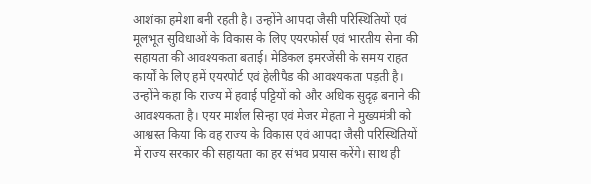आशंका हमेशा बनी रहती है। उन्होंने आपदा जैसी परिस्थितियों एवं मूलभूत सुविधाओं के विकास के लिए एयरफोर्स एवं भारतीय सेना की सहायता की आवश्यकता बताई। मेडिकल इमरजेंसी के समय राहत कार्यों के लिए हमें एयरपोर्ट एवं हेलीपैड की आवश्यकता पड़ती है।
उन्होंने कहा कि राज्य में हवाई पट्टियों को और अधिक सुदृढ़ बनाने की आवश्यकता है। एयर मार्शल सिन्हा एवं मेजर मेहता ने मुख्यमंत्री को आश्वस्त किया कि वह राज्य के विकास एवं आपदा जैसी परिस्थितियों में राज्य सरकार की सहायता का हर संभव प्रयास करेंगे। साथ ही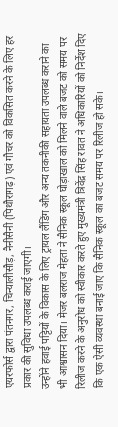एयरफोर्स द्वारा पंतनगर, चिन्यालीसौड़, नैनीसैनी (पिथौरागढ़) एवं गौचर को विकसित करने के लिए हर प्रकार की सुविधा उपलब्ध कराई जाएगी।
उन्होंने हवाई पट्टियों के विकास के लिए ट्रायल लैंडिंग और अन्य तकनीकी सहायता उपलब्ध कराने का भी आश्वासन दिया। मेजर बलराज मेहता ने सैनिक स्कूल घोड़ाखाल को मिलने वाले बजट को समय पर रिलीज करने के अनुरोध को स्वीकार करते हुए मुख्यमंत्री त्रिवेंद्र सिंह रावत ने अधिकारियों को निर्देश दिए कि एक ऐसी व्यवस्था बनाई जाए कि सैनिक स्कूल का बजट समय पर रिलीज हो सके।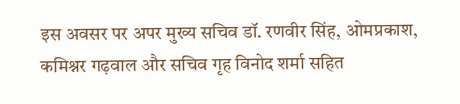इस अवसर पर अपर मुख्य सचिव डॉ. रणवीर सिंह, ओमप्रकाश, कमिश्नर गढ़वाल और सचिव गृह विनोद शर्मा सहित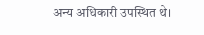अन्य अधिकारी उपस्थित थे।